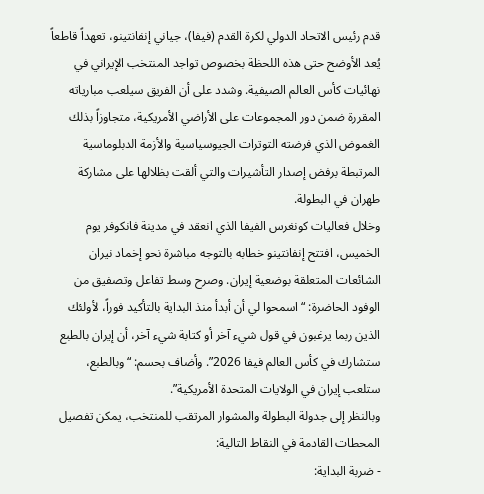قدم رئيس الاتحاد الدولي لكرة القدم (فيفا)، جياني إنفانتينو، تعهداً قاطعاً يُعد الأوضح حتى هذه اللحظة بخصوص تواجد المنتخب الإيراني في نهائيات كأس العالم الصيفية. وشدد على أن الفريق سيلعب مبارياته المقررة ضمن دور المجموعات على الأراضي الأمريكية، متجاوزاً بذلك الغموض الذي فرضته التوترات الجيوسياسية والأزمة الدبلوماسية المرتبطة برفض إصدار التأشيرات والتي ألقت بظلالها على مشاركة طهران في البطولة.
وخلال فعاليات كونغرس الفيفا الذي انعقد في مدينة فانكوفر يوم الخميس، افتتح إنفانتينو خطابه بالتوجه مباشرة نحو إخماد نيران الشائعات المتعلقة بوضعية إيران. وصرح وسط تفاعل وتصفيق من الوفود الحاضرة: “اسمحوا لي أن أبدأ منذ البداية بالتأكيد فوراً، لأولئك الذين ربما يرغبون في قول شيء آخر أو كتابة شيء آخر، أن إيران بالطبع ستشارك في كأس العالم فيفا 2026”. وأضاف بحسم: “وبالطبع، ستلعب إيران في الولايات المتحدة الأمريكية”.
وبالنظر إلى جدولة البطولة والمشوار المرتقب للمنتخب، يمكن تفصيل المحطات القادمة في النقاط التالية:
- ضربة البداية: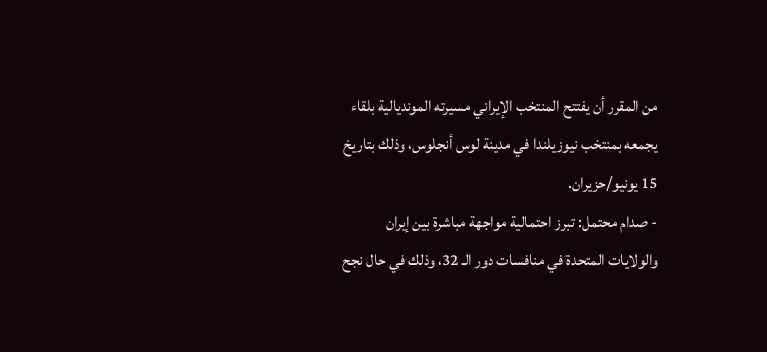من المقرر أن يفتتح المنتخب الإيراني مسيرته المونديالية بلقاء يجمعه بمنتخب نيوزيلندا في مدينة لوس أنجلوس، وذلك بتاريخ 15 يونيو/حزيران.
- صدام محتمل: تبرز احتمالية مواجهة مباشرة بين إيران والولايات المتحدة في منافسات دور الـ 32، وذلك في حال نجح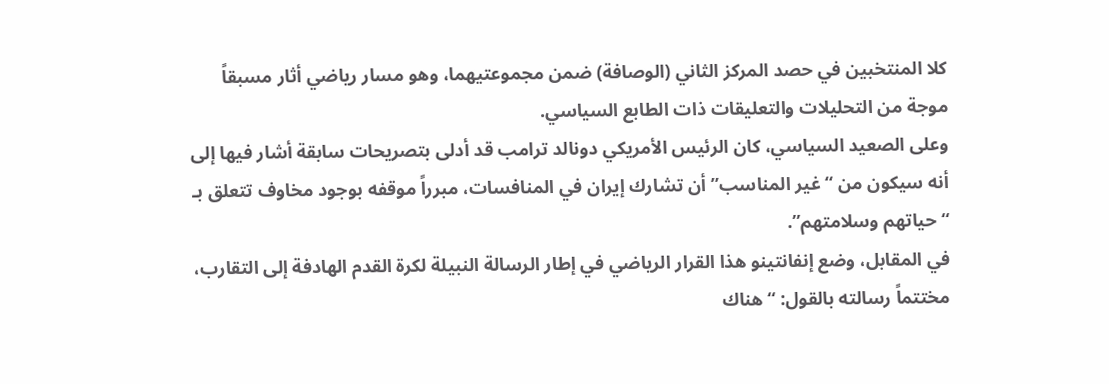كلا المنتخبين في حصد المركز الثاني (الوصافة) ضمن مجموعتيهما، وهو مسار رياضي أثار مسبقاً موجة من التحليلات والتعليقات ذات الطابع السياسي.
وعلى الصعيد السياسي، كان الرئيس الأمريكي دونالد ترامب قد أدلى بتصريحات سابقة أشار فيها إلى أنه سيكون من “غير المناسب” أن تشارك إيران في المنافسات، مبرراً موقفه بوجود مخاوف تتعلق بـ “حياتهم وسلامتهم”.
في المقابل، وضع إنفانتينو هذا القرار الرياضي في إطار الرسالة النبيلة لكرة القدم الهادفة إلى التقارب، مختتماً رسالته بالقول: “هناك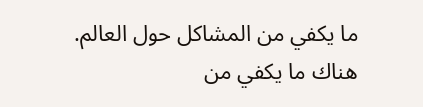ما يكفي من المشاكل حول العالم. هناك ما يكفي من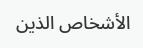الأشخاص الذين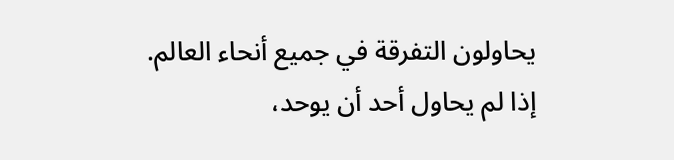يحاولون التفرقة في جميع أنحاء العالم. إذا لم يحاول أحد أن يوحد،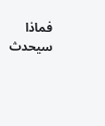فماذا سيحدث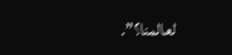لعالمنا؟”.